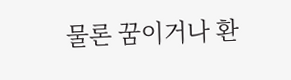물론 꿈이거나 환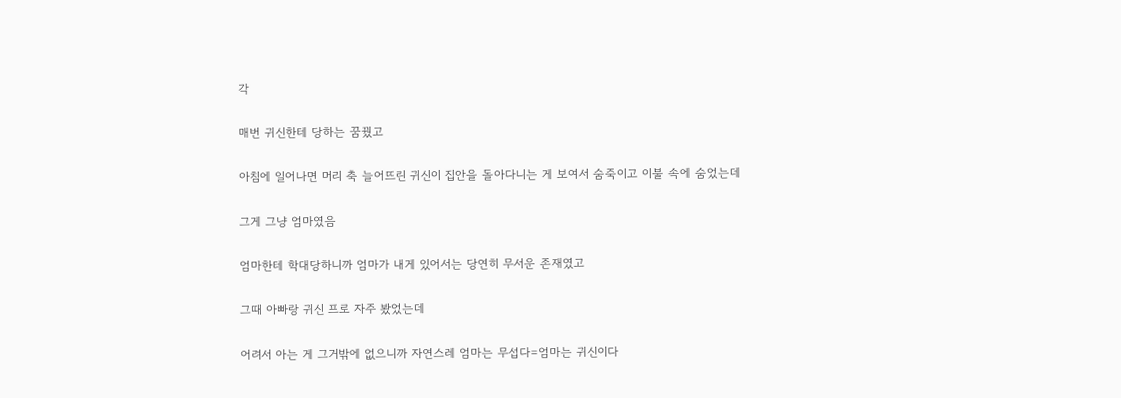각

매번 귀신한테 당하는 꿈꿨고

아침에 일어나면 머리 축 늘어뜨린 귀신이 집안을 돌아다니는 게 보여서 숨죽이고 이불 속에 숨었는데

그게 그냥 엄마였음

엄마한테 학대당하니까 엄마가 내게 있어서는 당연히 무서운 존재였고

그때 아빠랑 귀신 프로 자주 봤었는데

어려서 아는 게 그거밖에 없으니까 자연스레 엄마는 무섭다=엄마는 귀신이다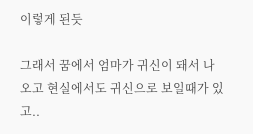이렇게 된듯

그래서 꿈에서 엄마가 귀신이 돼서 나오고 현실에서도 귀신으로 보일때가 있고..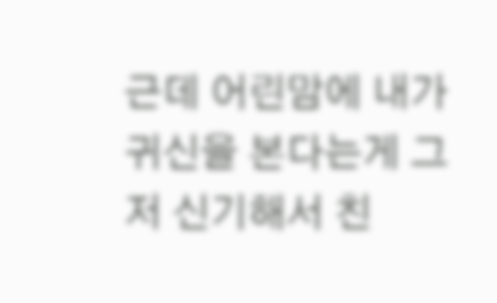근데 어린맘에 내가 귀신을 본다는게 그저 신기해서 친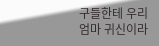구들한테 우리엄마 귀신이라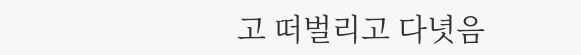고 떠벌리고 다녓음